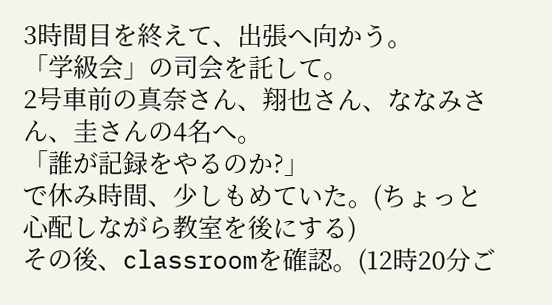3時間目を終えて、出張へ向かう。
「学級会」の司会を託して。
2号車前の真奈さん、翔也さん、ななみさん、圭さんの4名へ。
「誰が記録をやるのか?」
で休み時間、少しもめていた。(ちょっと心配しながら教室を後にする)
その後、classroomを確認。(12時20分ご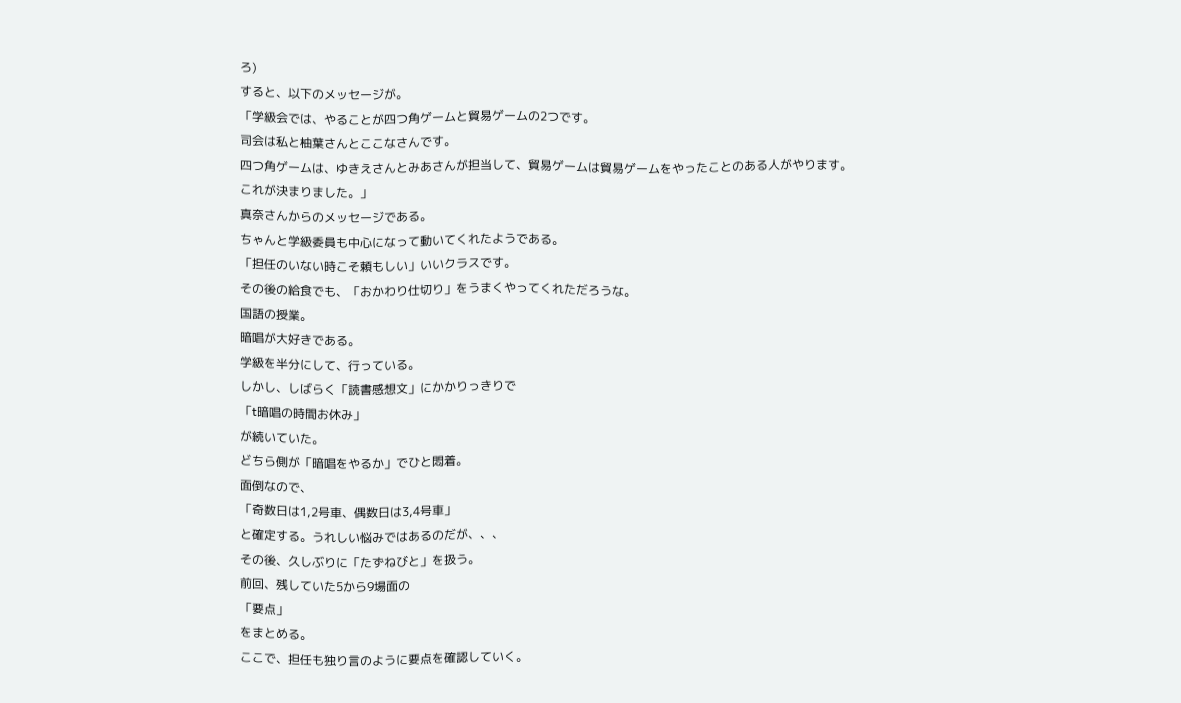ろ)
すると、以下のメッセージが。
「学級会では、やることが四つ角ゲームと貿易ゲームの2つです。
司会は私と柚葉さんとここなさんです。
四つ角ゲームは、ゆきえさんとみあさんが担当して、貿易ゲームは貿易ゲームをやったことのある人がやります。
これが決まりました。」
真奈さんからのメッセージである。
ちゃんと学級委員も中心になって動いてくれたようである。
「担任のいない時こそ頼もしい」いいクラスです。
その後の給食でも、「おかわり仕切り」をうまくやってくれただろうな。
国語の授業。
暗唱が大好きである。
学級を半分にして、行っている。
しかし、しばらく「読書感想文」にかかりっきりで
「t暗唱の時間お休み」
が続いていた。
どちら側が「暗唱をやるか」でひと悶着。
面倒なので、
「奇数日は1,2号車、偶数日は3,4号車」
と確定する。うれしい悩みではあるのだが、、、
その後、久しぶりに「たずねびと」を扱う。
前回、残していた5から9場面の
「要点」
をまとめる。
ここで、担任も独り言のように要点を確認していく。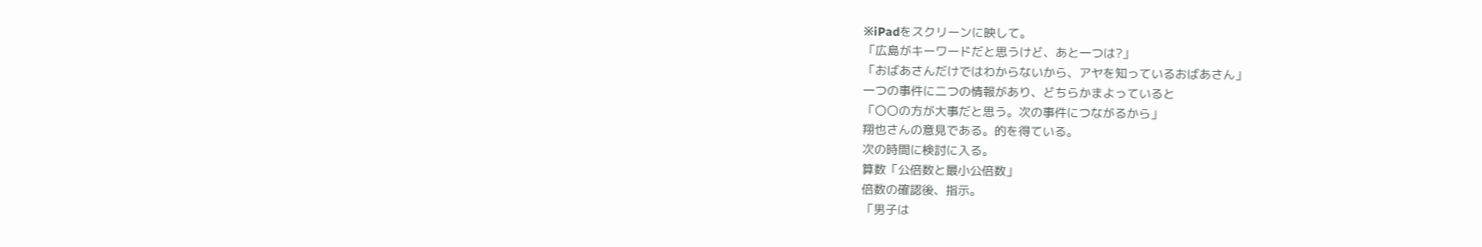※iPadをスクリーンに映して。
「広島がキーワードだと思うけど、あと一つは?」
「おばあさんだけではわからないから、アヤを知っているおばあさん」
一つの事件に二つの情報があり、どちらかまよっていると
「〇〇の方が大事だと思う。次の事件につながるから」
翔也さんの意見である。的を得ている。
次の時間に検討に入る。
算数「公倍数と最小公倍数」
倍数の確認後、指示。
「男子は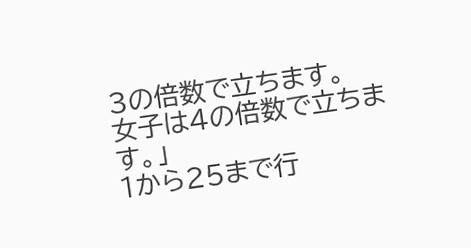3の倍数で立ちます。
女子は4の倍数で立ちます。」
1から25まで行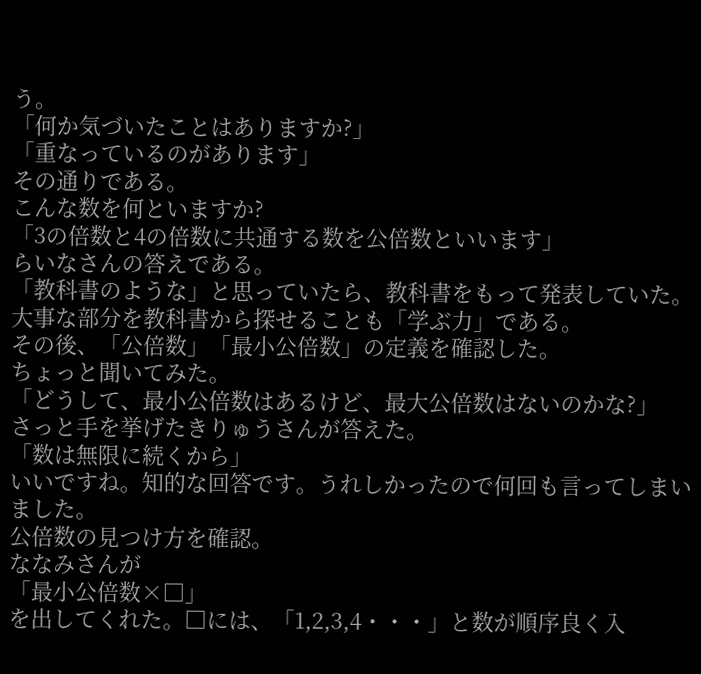う。
「何か気づいたことはありますか?」
「重なっているのがあります」
その通りである。
こんな数を何といますか?
「3の倍数と4の倍数に共通する数を公倍数といいます」
らいなさんの答えである。
「教科書のような」と思っていたら、教科書をもって発表していた。
大事な部分を教科書から探せることも「学ぶ力」である。
その後、「公倍数」「最小公倍数」の定義を確認した。
ちょっと聞いてみた。
「どうして、最小公倍数はあるけど、最大公倍数はないのかな?」
さっと手を挙げたきりゅうさんが答えた。
「数は無限に続くから」
いいですね。知的な回答です。うれしかったので何回も言ってしまいました。
公倍数の見つけ方を確認。
ななみさんが
「最小公倍数×□」
を出してくれた。□には、「1,2,3,4・・・」と数が順序良く入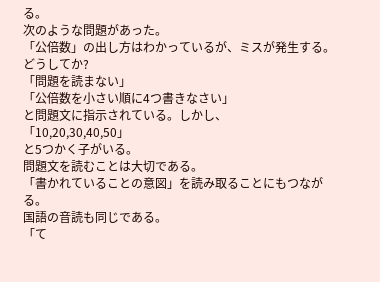る。
次のような問題があった。
「公倍数」の出し方はわかっているが、ミスが発生する。
どうしてか?
「問題を読まない」
「公倍数を小さい順に4つ書きなさい」
と問題文に指示されている。しかし、
「10,20,30,40,50」
と5つかく子がいる。
問題文を読むことは大切である。
「書かれていることの意図」を読み取ることにもつながる。
国語の音読も同じである。
「て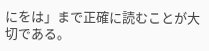にをは」まで正確に読むことが大切である。